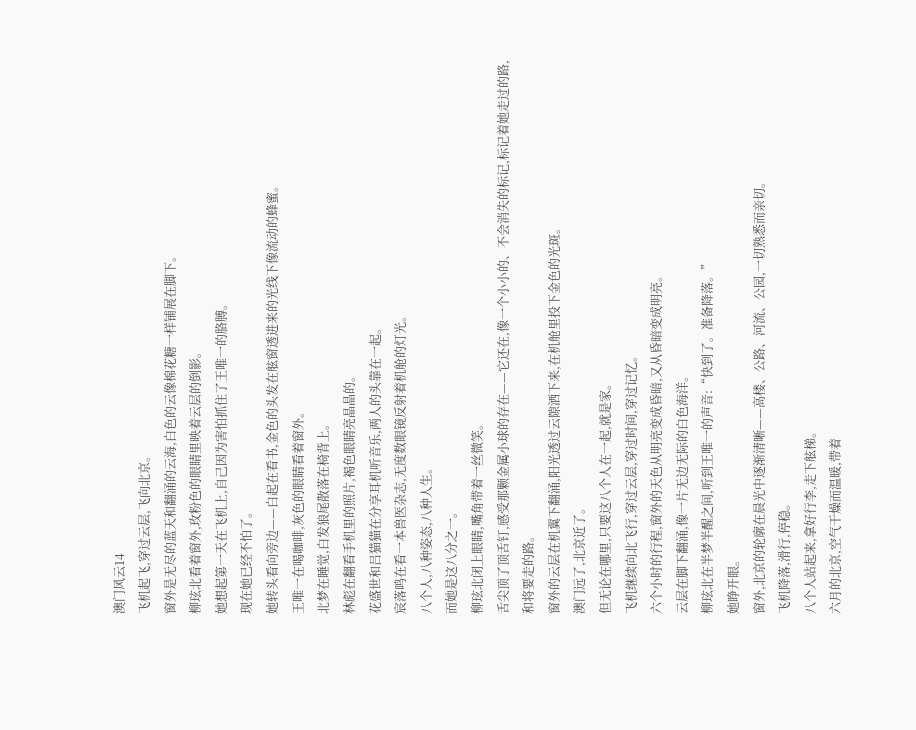澳门风云14
飞机起飞,穿过云层,飞向北京。
窗外是无尽的蓝天和翻涌的云海,白色的云像棉花糖一样铺展在脚下。
柳玹北看着窗外,玫粉色的眼睛里映着云层的倒影。
她想起第一天在飞机上,自己因为害怕抓住了王唯一的胳膊。
现在她已经不怕了。
她转头看向旁边——白起在看书,金色的头发在舷窗透进来的光线下像流动的蜂蜜。
王唯一在喝咖啡,灰色的眼睛看着窗外。
北梦在睡觉,白发狼尾散落在椅背上。
林彪在翻看手机里的照片,褐色眼睛亮晶晶的。
花盛世和吕猫猫在分享耳机听音乐,两人的头靠在一起。
宸落鸣在看一本兽医杂志,无度数眼镜反射着机舱的灯光。
八个人,八种姿态,八种人生。
而她是这八分之一。
柳玹北闭上眼睛,嘴角带着一丝微笑。
舌尖顶了顶舌钉,感受那颗金属小球的存在——它还在,像一个小小的、不会消失的标记,标记着她走过的路,和将要走的路。
窗外的云层在机翼下翻涌,阳光透过云隙洒下来,在机舱里投下金色的光斑。
澳门远了,北京近了。
但无论在哪里,只要这八个人在一起,就是家。
飞机继续向北飞行,穿过云层,穿过时间,穿过记忆。
六个小时的行程,窗外的天色从明亮变成昏暗,又从昏暗变成明亮。
云层在脚下翻涌,像一片无边无际的白色海洋。
柳玹北在半梦半醒之间,听到王唯一的声音:“快到了。准备降落。”
她睁开眼。
窗外,北京的轮廓在晨光中逐渐清晰——高楼、公路、河流、公园,一切熟悉而亲切。
飞机降落,滑行,停稳。
八个人站起来,拿好行李,走下舷梯。
六月的北京,空气干燥而温暖,带着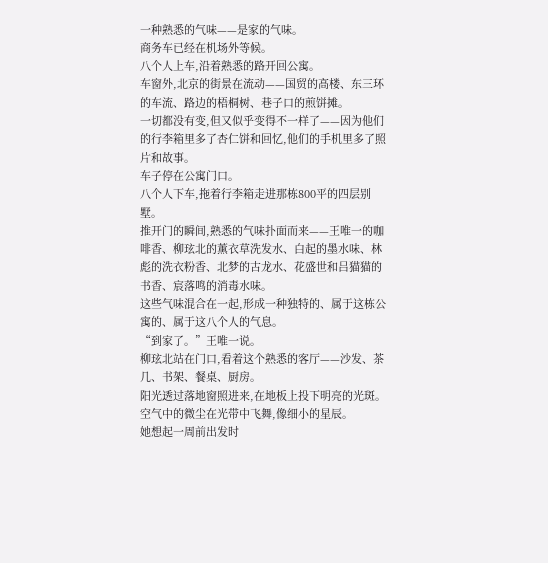一种熟悉的气味——是家的气味。
商务车已经在机场外等候。
八个人上车,沿着熟悉的路开回公寓。
车窗外,北京的街景在流动——国贸的高楼、东三环的车流、路边的梧桐树、巷子口的煎饼摊。
一切都没有变,但又似乎变得不一样了——因为他们的行李箱里多了杏仁饼和回忆,他们的手机里多了照片和故事。
车子停在公寓门口。
八个人下车,拖着行李箱走进那栋800平的四层别墅。
推开门的瞬间,熟悉的气味扑面而来——王唯一的咖啡香、柳玹北的薰衣草洗发水、白起的墨水味、林彪的洗衣粉香、北梦的古龙水、花盛世和吕猫猫的书香、宸落鸣的消毒水味。
这些气味混合在一起,形成一种独特的、属于这栋公寓的、属于这八个人的气息。
“到家了。”王唯一说。
柳玹北站在门口,看着这个熟悉的客厅——沙发、茶几、书架、餐桌、厨房。
阳光透过落地窗照进来,在地板上投下明亮的光斑。
空气中的微尘在光带中飞舞,像细小的星辰。
她想起一周前出发时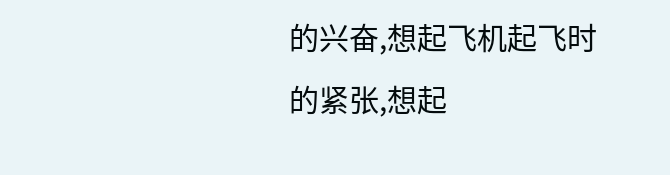的兴奋,想起飞机起飞时的紧张,想起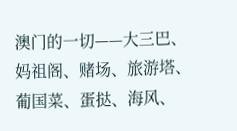澳门的一切——大三巴、妈祖阁、赌场、旅游塔、葡国菜、蛋挞、海风、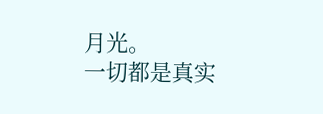月光。
一切都是真实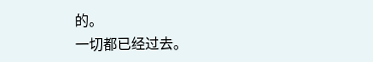的。
一切都已经过去。